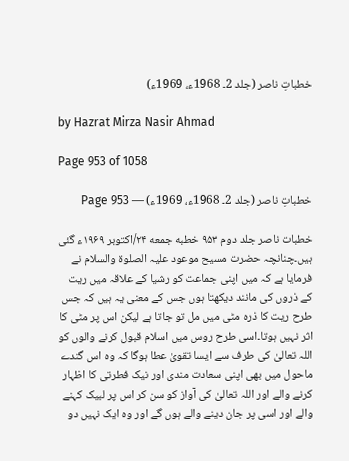خطباتِ ناصر (جلد 2۔ 1968ء، 1969ء)

by Hazrat Mirza Nasir Ahmad

Page 953 of 1058

خطباتِ ناصر (جلد 2۔ 1968ء، 1969ء) — Page 953

خطبات ناصر جلد دوم ۹۵۳ خطبه جمعه ۲۴/اکتوبر ۱۹۶۹ء گئی ہیں۔چنانچہ حضرت مسیح موعود علیہ الصلوۃ والسلام نے فرمایا ہے کہ میں اپنی جماعت کو رشیا کے علاقہ میں ریت کے ذروں کی مانند دیکھتا ہوں جس کے معنی یہ ہیں کہ جس طرح ریت کا ذرہ مٹی میں مل تو جاتا ہے لیکن اس پر مٹی کا اثر نہیں ہوتا۔اسی طرح روس میں اسلام قبول کرنے والوں کو اللہ تعالیٰ کی طرف سے ایسا تقویٰ عطا ہوگا کہ وہ اس گندے ماحول میں بھی اپنی سعادت مندی اور نیک فطرتی کا اظہار کرنے والے اور اللہ تعالیٰ کی آواز کو سن کر اس پر لبیک کہنے والے اور اسی پر جان دینے والے ہوں گے اور وہ ایک نہیں دو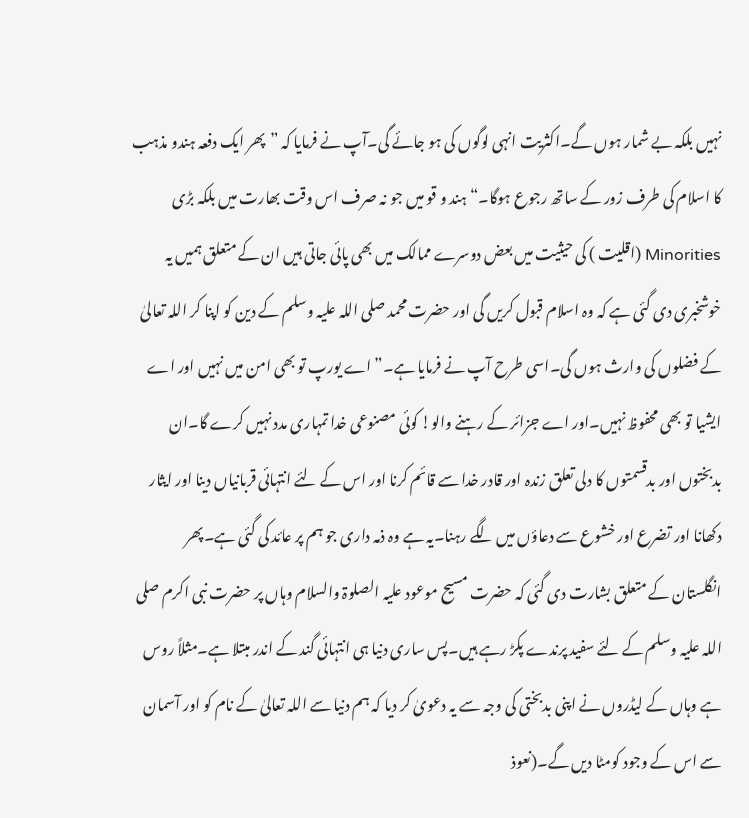نہیں بلکہ بے شمار ہوں گے۔اکثریت انہی لوگوں کی ہو جائے گی۔آپ نے فرمایا کہ ”پھر ایک دفعہ ہندو مذہب کا اسلام کی طرف زور کے ساتھ رجوع ہوگا۔“ ہند و قو میں جو نہ صرف اس وقت بھارت میں بلکہ بڑی Minorities (اقلیت ) کی حیثیت میں بعض دوسرے ممالک میں بھی پائی جاتی ہیں ان کے متعلق ہمیں یہ خوشخبری دی گئی ہے کہ وہ اسلام قبول کریں گی اور حضرت محمد صلی اللہ علیہ وسلم کے دین کو اپنا کر اللہ تعالیٰ کے فضلوں کی وارث ہوں گی۔اسی طرح آپ نے فرمایا ہے۔”اے یورپ تو بھی امن میں نہیں اور اے ایشیا تو بھی محفوظ نہیں۔اور اے جزائر کے رہنے والو! کوئی مصنوعی خدا تمہاری مدد نہیں کرے گا۔ان بدبختوں اور بدقسمتوں کا دلی تعلق زندہ اور قادر خدا سے قائم کرنا اور اس کے لئے انتہائی قربانیاں دینا اور ایثار دکھانا اور تضرع اور خشوع سے دعاؤں میں لگے رہنا۔یہ ہے وہ ذمہ داری جو ہم پر عائد کی گئی ہے۔پھر انگلستان کے متعلق بشارت دی گئی کہ حضرت مسیح موعود علیہ الصلوۃ والسلام وہاں پر حضرت نبی اکرم صلی اللہ علیہ وسلم کے لئے سفید پرندے پکڑ رہے ہیں۔پس ساری دنیا ہی انتہائی گند کے اندر مبتلا ہے۔مثلاً روس ہے وہاں کے لیڈروں نے اپنی بدبختی کی وجہ سے یہ دعویٰ کر دیا کہ ہم دنیا سے اللہ تعالیٰ کے نام کو اور آسمان سے اس کے وجود کومٹا دیں گے۔(نعوذ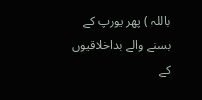باللہ ) پھر یورپ کے بسنے والے بداخلاقیوں کے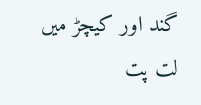گند اور کیچڑ میں لت پت